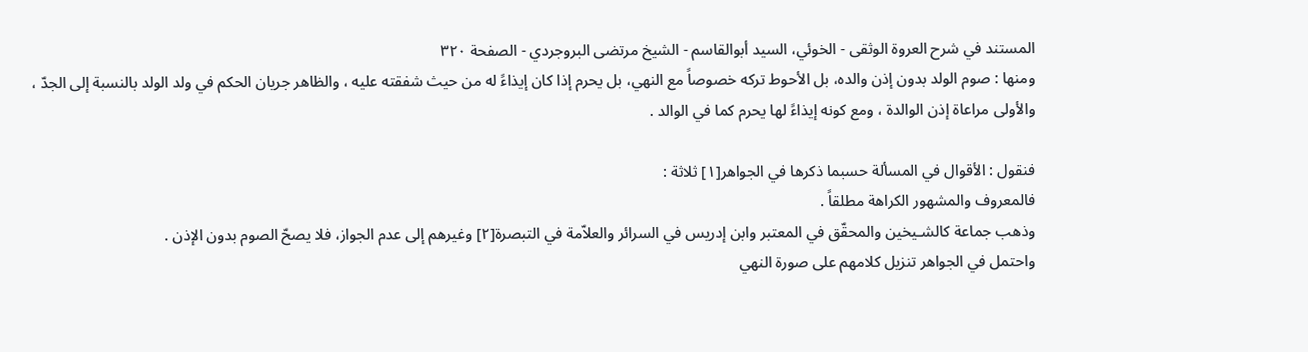المستند في شرح العروة الوثقى - الخوئي، السيد أبوالقاسم - الشيخ مرتضى البروجردي - الصفحة ٣٢٠
ومنها : صوم الولد بدون إذن والده، بل الأحوط تركه خصوصاً مع النهي، بل يحرم إذا كان إيذاءً له من حيث شفقته عليه ، والظاهر جريان الحكم في ولد الولد بالنسبة إلى الجدّ ، والأولى مراعاة إذن الوالدة ، ومع كونه إيذاءً لها يحرم كما في الوالد .

فنقول : الأقوال في المسألة حسبما ذكرها في الجواهر[١] ثلاثة :
فالمعروف والمشهور الكراهة مطلقاً .
وذهب جماعة كالشـيخين والمحقّق في المعتبر وابن إدريس في السرائر والعلاّمة في التبصرة[٢] وغيرهم إلى عدم الجواز، فلا يصحّ الصوم بدون الإذن .
واحتمل في الجواهر تنزيل كلامهم على صورة النهي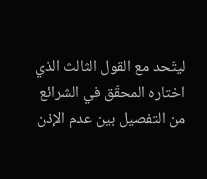ليتّحد مع القول الثالث الذي اختاره المحقّق في الشرائع من التفصيل بين عدم الإذن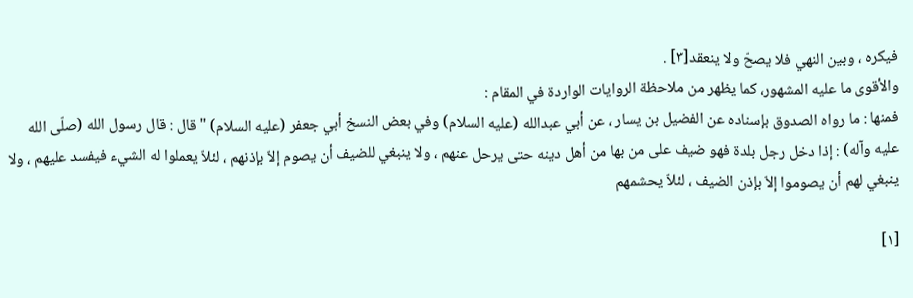فيكره ، وبين النهي فلا يصحّ ولا ينعقد[٣] .
والأقوى ما عليه المشهور، كما يظهر من ملاحظة الروايات الواردة في المقام :
فمنها : ما رواه الصدوق بإسناده عن الفضيل بن يسار ، عن أبي عبدالله (عليه السلام) وفي بعض النسخ أبي جعفر (عليه السلام) "قال : قال رسول الله (صلّى الله عليه وآله) : إذا دخل رجل بلدة فهو ضيف على من بها من أهل دينه حتى يرحل عنهم ، ولا ينبغي للضيف أن يصوم إلاّ بإذنهم ، لئلاّ يعملوا له الشيء فيفسد عليهم ، ولا ينبغي لهم أن يصوموا إلاّ بإذن الضيف ، لئلاّ يحشمهم

[١]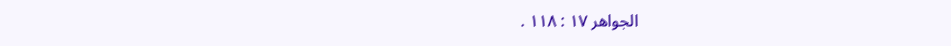الجواهر ١٧ : ١١٨ .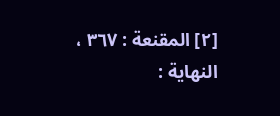[٢] المقنعة : ٣٦٧ ، النهاية :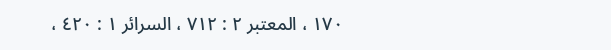١٧٠ ، المعتبر ٢ : ٧١٢ ، السرائر ١ : ٤٢٠ ،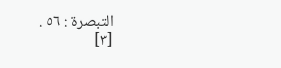التبصرة : ٥٦ .
[٣]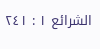الشرائع ١ : ٢٤١